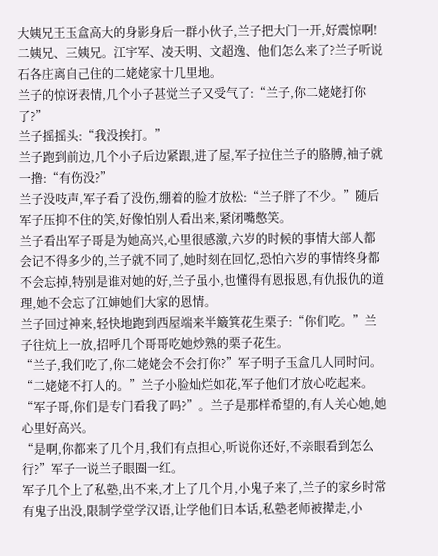大姨兄王玉盒高大的身影身后一群小伙子,兰子把大门一开,好震惊啊!
二姨兄、三姨兄。江宇军、凌天明、文超逸、他们怎么来了?兰子听说石各庄离自己住的二姥姥家十几里地。
兰子的惊讶表情,几个小子甚觉兰子又受气了:“兰子,你二姥姥打你了?”
兰子摇摇头:“我没挨打。”
兰子跑到前边,几个小子后边紧跟,进了屋,军子拉住兰子的胳膊,袖子就一撸:“有伤没?”
兰子没吱声,军子看了没伤,绷着的脸才放松:“兰子胖了不少。”随后军子压抑不住的笑,好像怕别人看出来,紧闭嘴憋笑。
兰子看出军子哥是为她高兴,心里很感激,六岁的时候的事情大部人都会记不得多少的,兰子就不同了,她时刻在回忆,恐怕六岁的事情终身都不会忘掉,特别是谁对她的好,兰子虽小,也懂得有恩报恩,有仇报仇的道理,她不会忘了江婶她们大家的恩情。
兰子回过神来,轻快地跑到西屋端来半簸箕花生栗子:“你们吃。”兰子往炕上一放,招呼几个哥哥吃她炒熟的栗子花生。
“兰子,我们吃了,你二姥姥会不会打你?”军子明子玉盒几人同时问。
“二姥姥不打人的。”兰子小脸灿烂如花,军子他们才放心吃起来。
“军子哥,你们是专门看我了吗?”。兰子是那样希望的,有人关心她,她心里好高兴。
“是啊,你都来了几个月,我们有点担心,听说你还好,不亲眼看到怎么行?”军子一说兰子眼圈一红。
军子几个上了私塾,出不来,才上了几个月,小鬼子来了,兰子的家乡时常有鬼子出没,限制学堂学汉语,让学他们日本话,私塾老师被撵走,小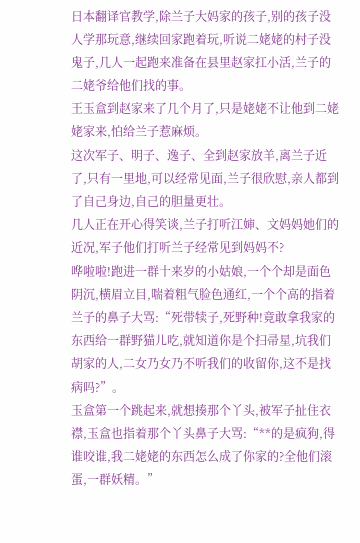日本翻译官教学,除兰子大妈家的孩子,别的孩子没人学那玩意,继续回家跑着玩,听说二姥姥的村子没鬼子,几人一起跑来准备在县里赵家扛小活,兰子的二姥爷给他们找的事。
王玉盒到赵家来了几个月了,只是姥姥不让他到二姥姥家来,怕给兰子惹麻烦。
这次军子、明子、逸子、全到赵家放羊,离兰子近了,只有一里地,可以经常见面,兰子很欣慰,亲人都到了自己身边,自己的胆量更壮。
几人正在开心得笑谈,兰子打听江婶、文妈妈她们的近况,军子他们打听兰子经常见到妈妈不?
哗啦啦!跑进一群十来岁的小姑娘,一个个却是面色阴沉,横眉立目,喘着粗气脸色通红,一个个高的指着兰子的鼻子大骂:“死带犊子,死野种!竟敢拿我家的东西给一群野猫儿吃,就知道你是个扫帚星,坑我们胡家的人,二女乃女乃不听我们的收留你,这不是找病吗?”。
玉盒第一个跳起来,就想揍那个丫头,被军子扯住衣襟,玉盒也指着那个丫头鼻子大骂:“**的是疯狗,得谁咬谁,我二姥姥的东西怎么成了你家的?全他们滚蛋,一群妖精。”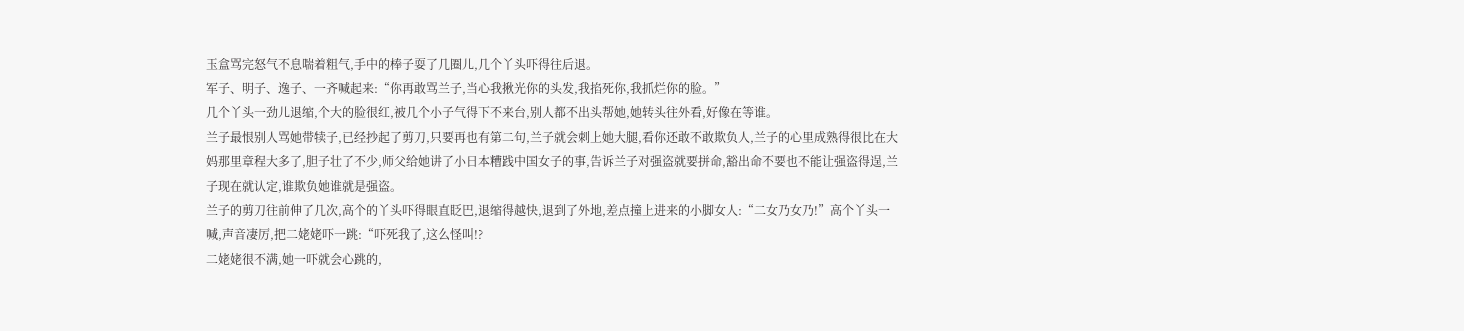玉盒骂完怒气不息喘着粗气,手中的棒子耍了几圈儿,几个丫头吓得往后退。
军子、明子、逸子、一齐喊起来:“你再敢骂兰子,当心我揪光你的头发,我掐死你,我抓烂你的脸。”
几个丫头一劲儿退缩,个大的脸很红,被几个小子气得下不来台,别人都不出头帮她,她转头往外看,好像在等谁。
兰子最恨别人骂她带犊子,已经抄起了剪刀,只要再也有第二句,兰子就会刺上她大腿,看你还敢不敢欺负人,兰子的心里成熟得很比在大妈那里章程大多了,胆子壮了不少,师父给她讲了小日本糟践中国女子的事,告诉兰子对强盗就要拼命,豁出命不要也不能让强盗得逞,兰子现在就认定,谁欺负她谁就是强盗。
兰子的剪刀往前伸了几次,高个的丫头吓得眼直眨巴,退缩得越快,退到了外地,差点撞上进来的小脚女人:“二女乃女乃!”高个丫头一喊,声音凄厉,把二姥姥吓一跳:“吓死我了,这么怪叫!?
二姥姥很不满,她一吓就会心跳的,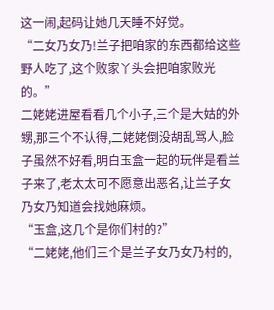这一闹,起码让她几天睡不好觉。
“二女乃女乃!兰子把咱家的东西都给这些野人吃了,这个败家丫头会把咱家败光的。”
二姥姥进屋看看几个小子,三个是大姑的外甥,那三个不认得,二姥姥倒没胡乱骂人,脸子虽然不好看,明白玉盒一起的玩伴是看兰子来了,老太太可不愿意出恶名,让兰子女乃女乃知道会找她麻烦。
“玉盒,这几个是你们村的?”
“二姥姥,他们三个是兰子女乃女乃村的,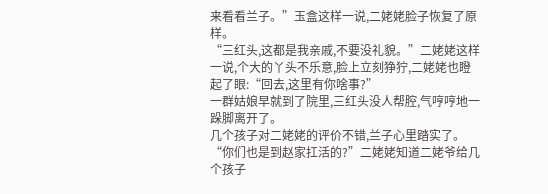来看看兰子。”玉盒这样一说,二姥姥脸子恢复了原样。
“三红头,这都是我亲戚,不要没礼貌。”二姥姥这样一说,个大的丫头不乐意,脸上立刻狰狞,二姥姥也瞪起了眼:“回去,这里有你啥事?”
一群姑娘早就到了院里,三红头没人帮腔,气哼哼地一跺脚离开了。
几个孩子对二姥姥的评价不错,兰子心里踏实了。
“你们也是到赵家扛活的?”二姥姥知道二姥爷给几个孩子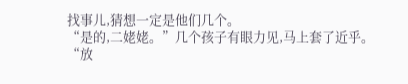找事儿,猜想一定是他们几个。
“是的,二姥姥。”几个孩子有眼力见,马上套了近乎。
“放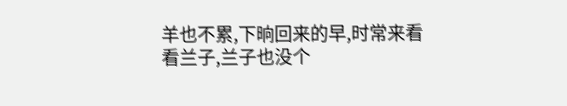羊也不累,下晌回来的早,时常来看看兰子,兰子也没个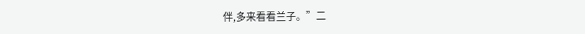伴,多来看看兰子。”二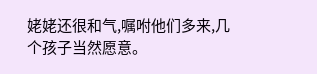姥姥还很和气,嘱咐他们多来,几个孩子当然愿意。